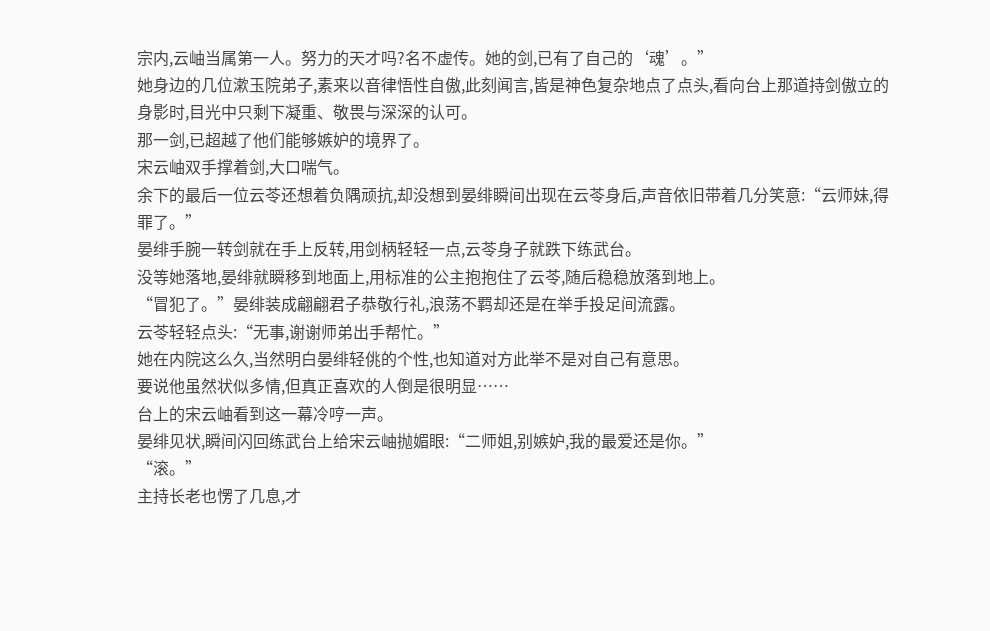宗内,云岫当属第一人。努力的天才吗?名不虚传。她的剑,已有了自己的‘魂’。”
她身边的几位漱玉院弟子,素来以音律悟性自傲,此刻闻言,皆是神色复杂地点了点头,看向台上那道持剑傲立的身影时,目光中只剩下凝重、敬畏与深深的认可。
那一剑,已超越了他们能够嫉妒的境界了。
宋云岫双手撑着剑,大口喘气。
余下的最后一位云苓还想着负隅顽抗,却没想到晏绯瞬间出现在云苓身后,声音依旧带着几分笑意:“云师妹,得罪了。”
晏绯手腕一转剑就在手上反转,用剑柄轻轻一点,云苓身子就跌下练武台。
没等她落地,晏绯就瞬移到地面上,用标准的公主抱抱住了云苓,随后稳稳放落到地上。
“冒犯了。”晏绯装成翩翩君子恭敬行礼,浪荡不羁却还是在举手投足间流露。
云苓轻轻点头:“无事,谢谢师弟出手帮忙。”
她在内院这么久,当然明白晏绯轻佻的个性,也知道对方此举不是对自己有意思。
要说他虽然状似多情,但真正喜欢的人倒是很明显……
台上的宋云岫看到这一幕冷哼一声。
晏绯见状,瞬间闪回练武台上给宋云岫抛媚眼:“二师姐,别嫉妒,我的最爱还是你。”
“滚。”
主持长老也愣了几息,才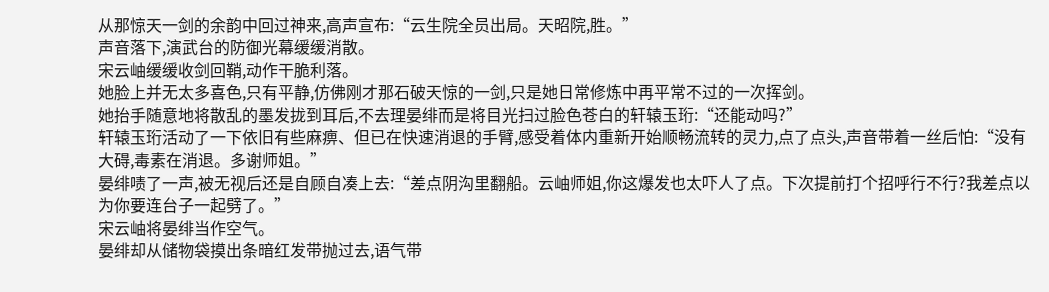从那惊天一剑的余韵中回过神来,高声宣布:“云生院全员出局。天昭院,胜。”
声音落下,演武台的防御光幕缓缓消散。
宋云岫缓缓收剑回鞘,动作干脆利落。
她脸上并无太多喜色,只有平静,仿佛刚才那石破天惊的一剑,只是她日常修炼中再平常不过的一次挥剑。
她抬手随意地将散乱的墨发拢到耳后,不去理晏绯而是将目光扫过脸色苍白的轩辕玉珩:“还能动吗?”
轩辕玉珩活动了一下依旧有些麻痹、但已在快速消退的手臂,感受着体内重新开始顺畅流转的灵力,点了点头,声音带着一丝后怕:“没有大碍,毒素在消退。多谢师姐。”
晏绯啧了一声,被无视后还是自顾自凑上去:“差点阴沟里翻船。云岫师姐,你这爆发也太吓人了点。下次提前打个招呼行不行?我差点以为你要连台子一起劈了。”
宋云岫将晏绯当作空气。
晏绯却从储物袋摸出条暗红发带抛过去,语气带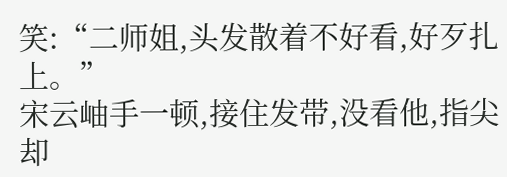笑:“二师姐,头发散着不好看,好歹扎上。”
宋云岫手一顿,接住发带,没看他,指尖却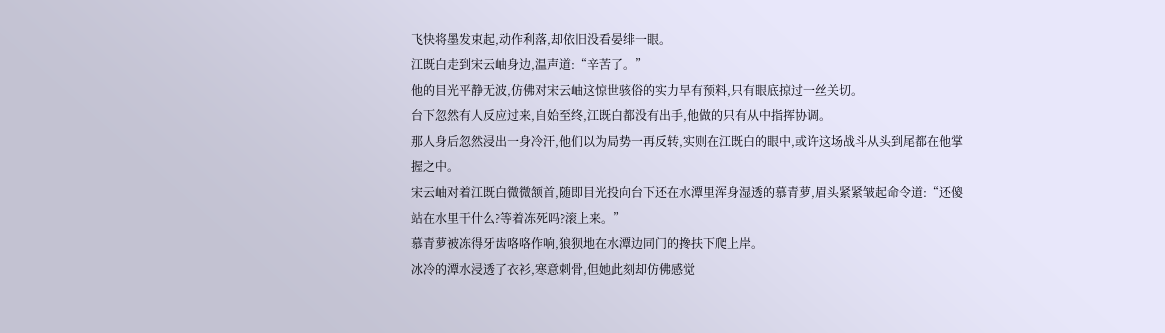飞快将墨发束起,动作利落,却依旧没看晏绯一眼。
江既白走到宋云岫身边,温声道:“辛苦了。”
他的目光平静无波,仿佛对宋云岫这惊世骇俗的实力早有预料,只有眼底掠过一丝关切。
台下忽然有人反应过来,自始至终,江既白都没有出手,他做的只有从中指挥协调。
那人身后忽然浸出一身冷汗,他们以为局势一再反转,实则在江既白的眼中,或许这场战斗从头到尾都在他掌握之中。
宋云岫对着江既白微微颔首,随即目光投向台下还在水潭里浑身湿透的慕青萝,眉头紧紧皱起命令道:“还傻站在水里干什么?等着冻死吗?滚上来。”
慕青萝被冻得牙齿咯咯作响,狼狈地在水潭边同门的搀扶下爬上岸。
冰冷的潭水浸透了衣衫,寒意刺骨,但她此刻却仿佛感觉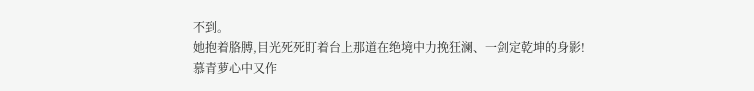不到。
她抱着胳膊,目光死死盯着台上那道在绝境中力挽狂澜、一剑定乾坤的身影!
慕青萝心中又作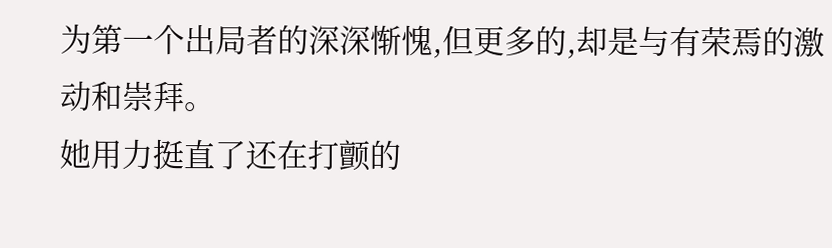为第一个出局者的深深惭愧,但更多的,却是与有荣焉的激动和崇拜。
她用力挺直了还在打颤的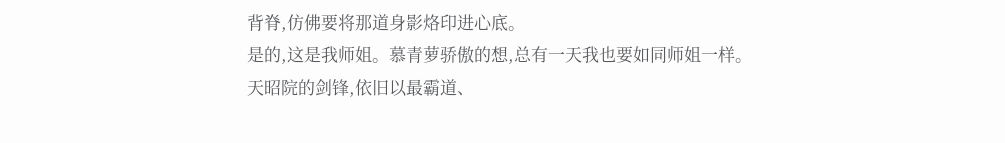背脊,仿佛要将那道身影烙印进心底。
是的,这是我师姐。慕青萝骄傲的想,总有一天我也要如同师姐一样。
天昭院的剑锋,依旧以最霸道、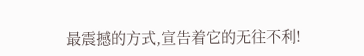最震撼的方式,宣告着它的无往不利!